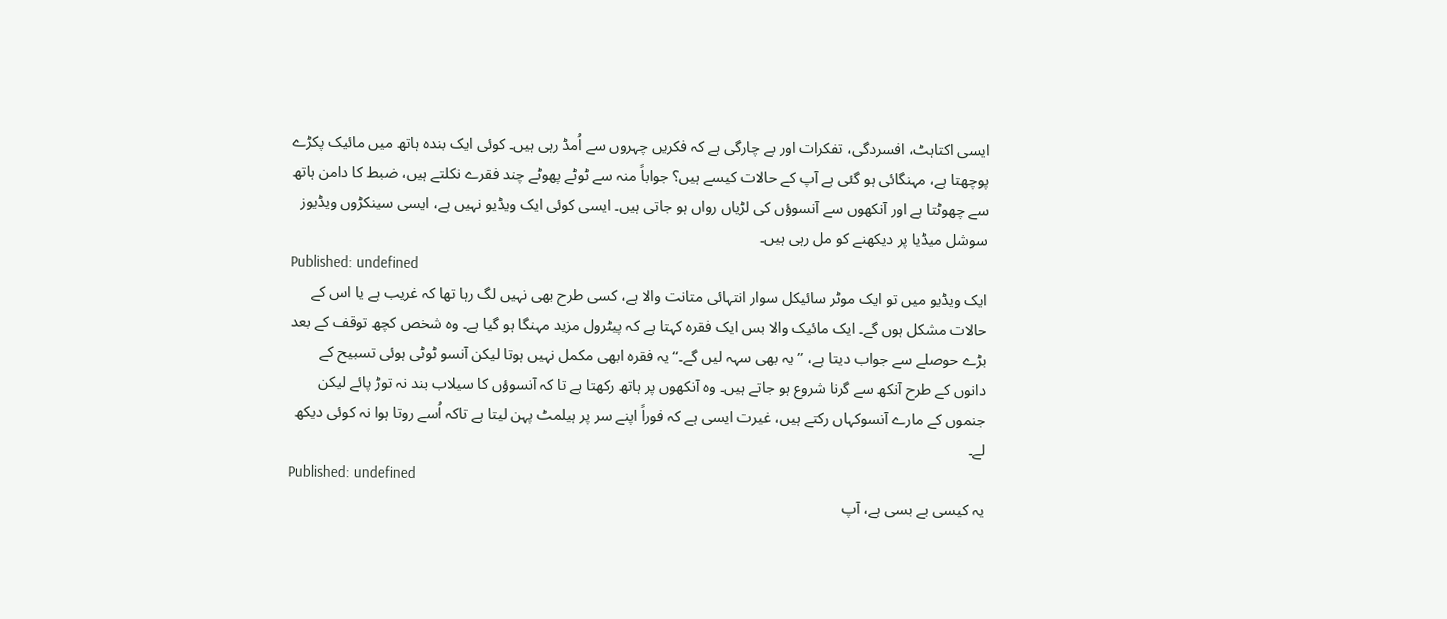ایسی اکتاہٹ، افسردگی، تفکرات اور بے چارگی ہے کہ فکریں چہروں سے اُمڈ رہی ہیں۔ کوئی ایک بندہ ہاتھ میں مائیک پکڑے پوچھتا ہے، مہنگائی ہو گئی ہے آپ کے حالات کیسے ہیں؟ جواباً منہ سے ٹوٹے پھوٹے چند فقرے نکلتے ہیں، ضبط کا دامن ہاتھ سے چھوٹتا ہے اور آنکھوں سے آنسوؤں کی لڑیاں رواں ہو جاتی ہیں۔ ایسی کوئی ایک ویڈیو نہیں ہے، ایسی سینکڑوں ویڈیوز سوشل میڈیا پر دیکھنے کو مل رہی ہیں۔
Published: undefined
ایک ویڈیو میں تو ایک موٹر سائیکل سوار انتہائی متانت والا ہے، کسی طرح بھی نہیں لگ رہا تھا کہ غریب ہے یا اس کے حالات مشکل ہوں گے۔ ایک مائیک والا بس ایک فقرہ کہتا ہے کہ پیٹرول مزید مہنگا ہو گیا ہے۔ وہ شخص کچھ توقف کے بعد بڑے حوصلے سے جواب دیتا ہے، ’’یہ بھی سہہ لیں گے۔‘‘ یہ فقرہ ابھی مکمل نہیں ہوتا لیکن آنسو ٹوٹی ہوئی تسبیح کے دانوں کے طرح آنکھ سے گرنا شروع ہو جاتے ہیں۔ وہ آنکھوں پر ہاتھ رکھتا ہے تا کہ آنسوؤں کا سیلاب بند نہ توڑ پائے لیکن جنموں کے مارے آنسوکہاں رکتے ہیں، غیرت ایسی ہے کہ فوراً اپنے سر پر ہیلمٹ پہن لیتا ہے تاکہ اُسے روتا ہوا نہ کوئی دیکھ لے۔
Published: undefined
یہ کیسی بے بسی ہے، آپ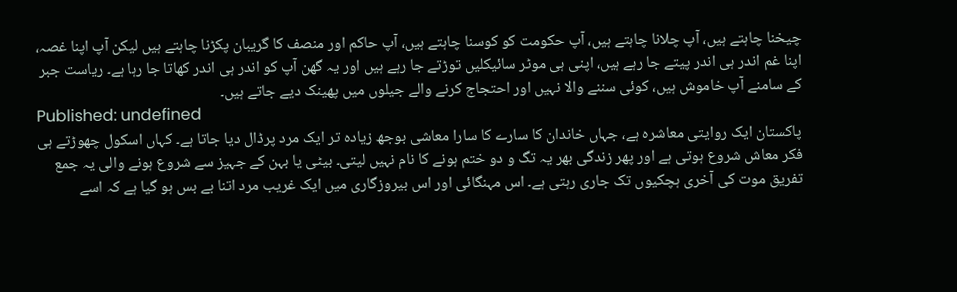چیخنا چاہتے ہیں، آپ چلانا چاہتے ہیں، آپ حکومت کو کوسنا چاہتے ہیں، آپ حاکم اور منصف کا گریبان پکڑنا چاہتے ہیں لیکن آپ اپنا غصہ، اپنا غم اندر ہی اندر پیتے جا رہے ہیں، اپنی ہی موٹر سائیکلیں توڑتے جا رہے ہیں اور یہ گھن آپ کو اندر ہی اندر کھاتا جا رہا ہے۔ ریاست جبر کے سامنے آپ خاموش ہیں، کوئی سننے والا نہیں اور احتجاج کرنے والے جیلوں میں پھینک دیے جاتے ہیں۔
Published: undefined
پاکستان ایک روایتی معاشرہ ہے، جہاں خاندان کا سارے کا سارا معاشی بوجھ زیادہ تر ایک مرد پرڈال دیا جاتا ہے۔ کہاں اسکول چھوڑتے ہی فکر معاش شروع ہوتی ہے اور پھر زندگی بھر یہ تگ و دو ختم ہونے کا نام نہیں لیتی۔ بیٹی یا بہن کے جہیز سے شروع ہونے والی یہ جمع تفریق موت کی آخری ہچکیوں تک جاری رہتی ہے۔ اس مہنگائی اور اس بیروزگاری میں ایک غریب مرد اتنا بے بس ہو گیا ہے کہ اسے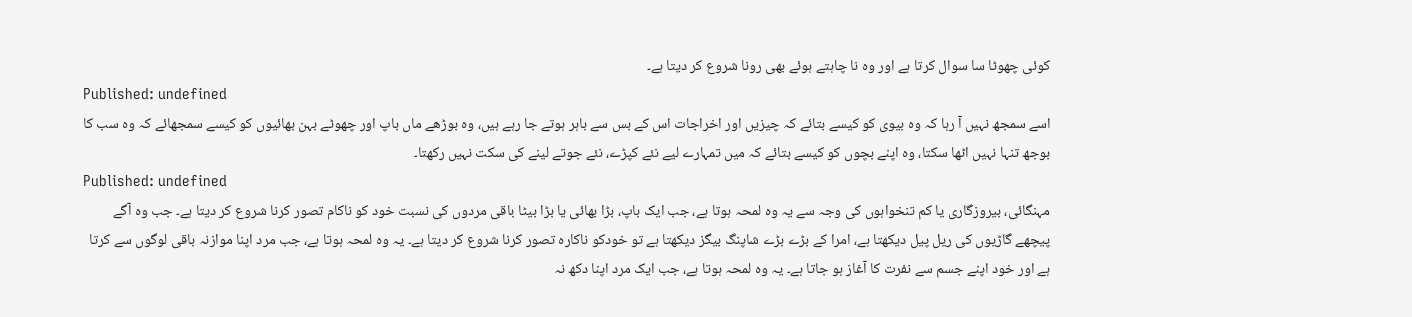کوئی چھوٹا سا سوال کرتا ہے اور وہ نا چاہتے ہوئے بھی رونا شروع کر دیتا ہے۔
Published: undefined
اسے سمجھ نہیں آ رہا کہ وہ بیوی کو کیسے بتائے کہ چیزیں اور اخراجات اس کے بس سے باہر ہوتے جا رہے ہیں، وہ بوڑھے ماں باپ اور چھوٹے بہن بھائیوں کو کیسے سمجھائے کہ وہ سب کا بوجھ تنہا نہیں اٹھا سکتا، وہ اپنے بچوں کو کیسے بتائے کہ میں تمہارے لیے نئے کپڑے، نئے جوتے لینے کی سکت نہیں رکھتا۔
Published: undefined
مہنگائی، بیروزگاری یا کم تنخواہوں کی وجہ سے یہ وہ لمحہ ہوتا ہے، جب ایک باپ، بڑا بھائی یا بڑا بیٹا باقی مردوں کی نسبت خود کو ناکام تصور کرنا شروع کر دیتا ہے۔ جب وہ آگے پیچھے گاڑیوں کی ریل پیل دیکھتا ہے، امرا کے بڑے بڑے شاپنگ بیگز دیکھتا ہے تو خودکو ناکارہ تصور کرنا شروع کر دیتا ہے۔ یہ وہ لمحہ ہوتا ہے، جب مرد اپنا موازنہ باقی لوگوں سے کرتا ہے اور خود اپنے جسم سے نفرت کا آغاز ہو جاتا ہے۔ یہ وہ لمحہ ہوتا ہے، جب ایک مرد اپنا دکھ نہ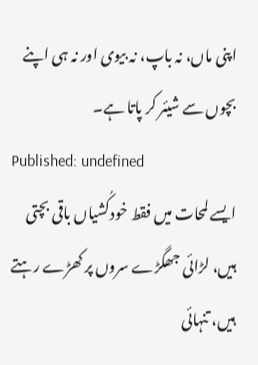اپنی ماں، نہ باپ، نہ بیوی اور نہ ہی اپنے بچوں سے شیئر کر پاتا ہے۔
Published: undefined
ایسے لمحات میں فقط خودکُشیاں باقی بچتی ہیں، لڑائی جھگڑے سروں پر کھڑے رہتے ہیں، تنہائی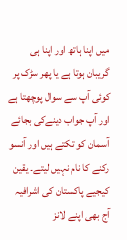میں اپنا ہاتھ اور اپنا ہی گریبان ہوتا ہے یا پھر سڑک پر کوئی آپ سے سوال پوچھتا ہے اور آپ جواب دینےکی بجائے آسمان کو تکتے ہیں اور آنسو رکنے کا نام نہیں لیتے۔ یقین کیجیے پاکستان کی اشرافیہ آج بھی اپنے لانز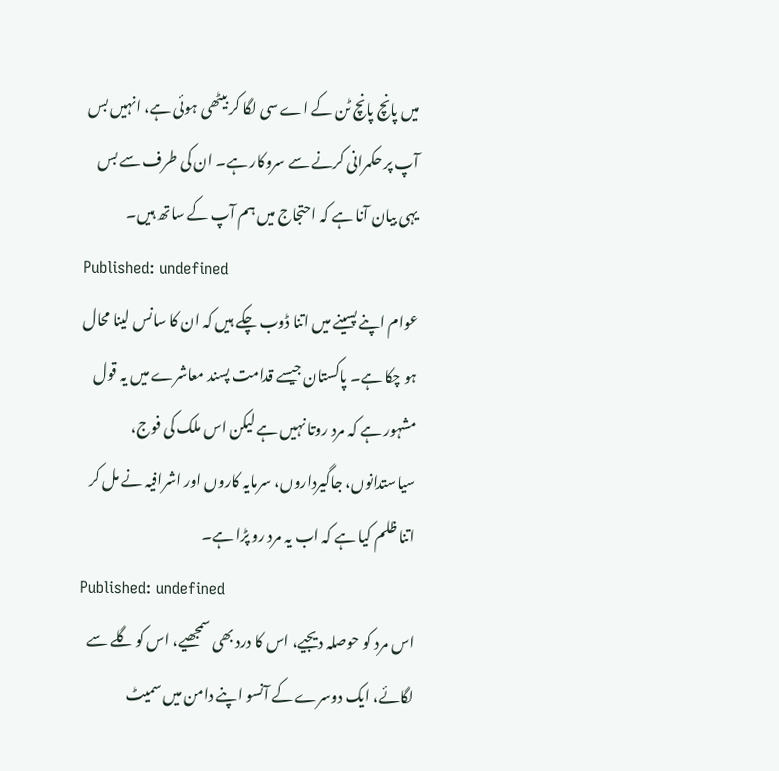میں پانچ پانچ ٹن کے اے سی لگا کر بیٹھی ہوئی ہے، انہیں بس آپ پر حکمرانی کرنے سے سروکار ہے۔ ان کی طرف سے بس یہی بیان آنا ہے کہ احتجاج میں ہم آپ کے ساتھ ہیں۔
Published: undefined
عوام اپنے پسینے میں اتنا ڈوب چکے ہیں کہ ان کا سانس لینا محال ہو چکا ہے۔ پاکستان جیسے قدامت پسند معاشرے میں یہ قول مشہور ہے کہ مرد روتا نہیں ہے لیکن اس ملک کی فوج، سیاستدانوں، جاگیرداروں، سرمایہ کاروں اور اشرافیہ نے مل کر اتنا ظلم کیا ہے کہ اب یہ مرد رو پڑا ہے۔
Published: undefined
اس مرد کو حوصلہ دیجیے، اس کا درد بھی سمجھیے، اس کو گلے سے لگائے، ایک دوسرے کے آنسو اپنے دامن میں سمیٹ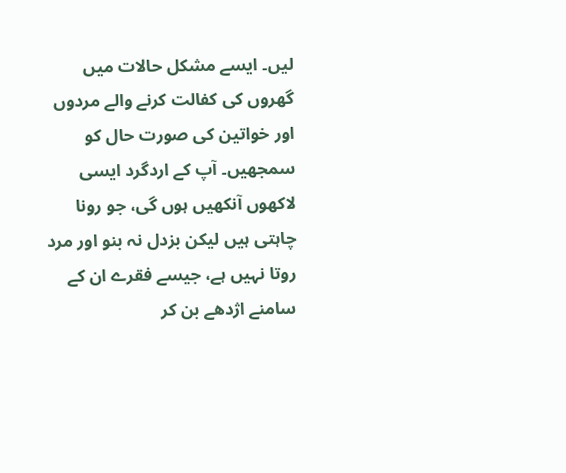لیں۔ ایسے مشکل حالات میں گھروں کی کفالت کرنے والے مردوں اور خواتین کی صورت حال کو سمجھیں۔ آپ کے اردگرد ایسی لاکھوں آنکھیں ہوں گی، جو رونا چاہتی ہیں لیکن بزدل نہ بنو اور مرد روتا نہیں ہے، جیسے فقرے ان کے سامنے اژدھے بن کر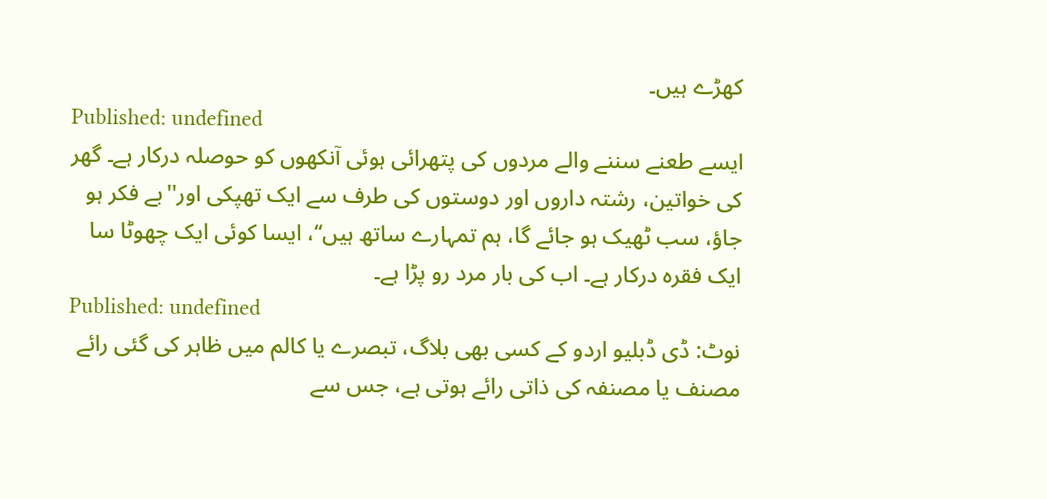کھڑے ہیں۔
Published: undefined
ایسے طعنے سننے والے مردوں کی پتھرائی ہوئی آنکھوں کو حوصلہ درکار ہے۔ گھر کی خواتین، رشتہ داروں اور دوستوں کی طرف سے ایک تھپکی اور''بے فکر ہو جاؤ، سب ٹھیک ہو جائے گا، ہم تمہارے ساتھ ہیں‘‘، ایسا کوئی ایک چھوٹا سا ایک فقرہ درکار ہے۔ اب کی بار مرد رو پڑا ہے۔
Published: undefined
نوٹ: ڈی ڈبلیو اردو کے کسی بھی بلاگ، تبصرے یا کالم میں ظاہر کی گئی رائے مصنف یا مصنفہ کی ذاتی رائے ہوتی ہے، جس سے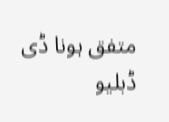متفق ہونا ڈی ڈبلیو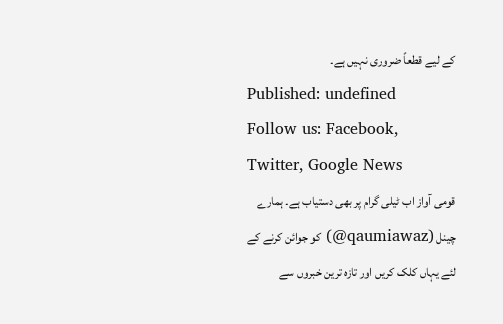کے لیے قطعاً ضروری نہیں ہے۔
Published: undefined
Follow us: Facebook, Twitter, Google News
قومی آواز اب ٹیلی گرام پر بھی دستیاب ہے۔ ہمارے چینل (qaumiawaz@) کو جوائن کرنے کے لئے یہاں کلک کریں اور تازہ ترین خبروں سے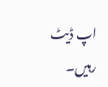اپ ڈیٹ رہیں۔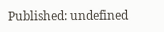Published: undefined